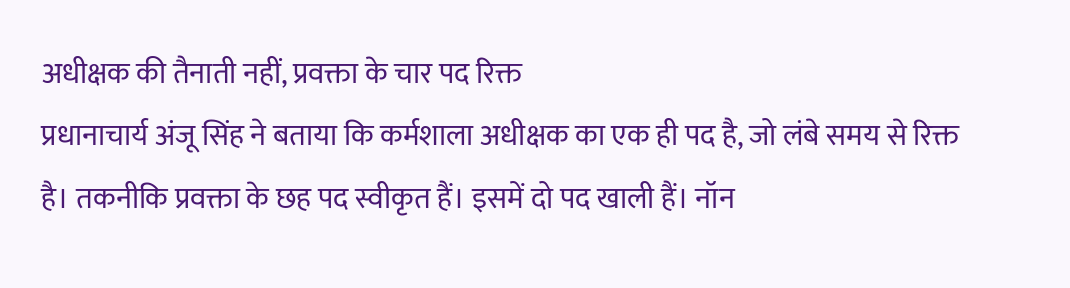अधीक्षक की तैनाती नहीं, प्रवक्ता के चार पद रिक्त
प्रधानाचार्य अंजू सिंह ने बताया कि कर्मशाला अधीक्षक का एक ही पद है, जो लंबे समय से रिक्त है। तकनीकि प्रवक्ता के छह पद स्वीकृत हैं। इसमें दो पद खाली हैं। नॉन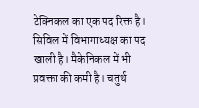टेक्निकल का एक पद रिक्त है। सिविल में विभागाध्यक्ष का पद खाली है। मैकेनिकल में भी प्रवक्ता की कमी है। चतुर्थ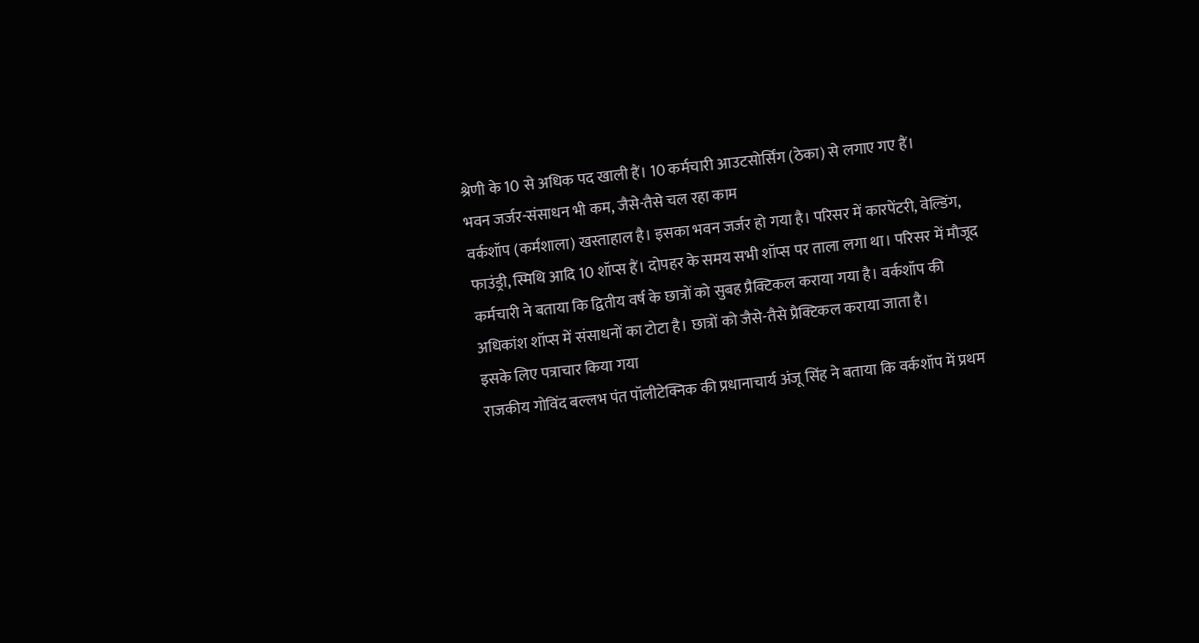श्रेणी के 10 से अधिक पद खाली हैं। 10 कर्मचारी आउटसोर्सिंग (ठेका) से लगाए गए हैं।
भवन जर्जर-संसाधन भी कम, जैसे-तैसे चल रहा काम
वर्कशॉप (कर्मशाला) खस्ताहाल है। इसका भवन जर्जर हो गया है। परिसर में कारपेंटरी, वेल्डिंग, फाउंड्री, स्मिथि आदि 10 शॉप्स हैं। दोपहर के समय सभी शॉप्स पर ताला लगा था। परिसर में मौजूद कर्मचारी ने बताया कि द्वितीय वर्ष के छात्रों को सुबह प्रैक्टिकल कराया गया है। वर्कशॉप की अधिकांश शॉप्स में संसाधनों का टोटा है। छात्रों को जैसे-तैसे प्रैक्टिकल कराया जाता है।
इसके लिए पत्राचार किया गया
राजकीय गोविंद बल्लभ पंत पॉलीटेक्निक की प्रधानाचार्य अंजू सिंह ने बताया कि वर्कशॉप में प्रथम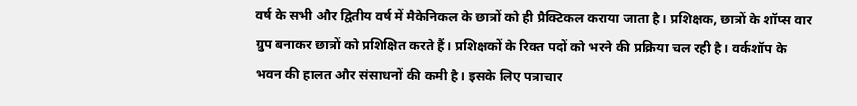वर्ष के सभी और द्वितीय वर्ष में मैकेनिकल के छात्रों को ही प्रैक्टिकल कराया जाता है। प्रशिक्षक, छात्रों के शॉप्स वार ग्रुप बनाकर छात्रों को प्रशिक्षित करते हैं। प्रशिक्षकों के रिक्त पदों को भरने की प्रक्रिया चल रही है। वर्कशॉप के भवन की हालत और संसाधनों की कमी है। इसके लिए पत्राचार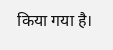किया गया है।